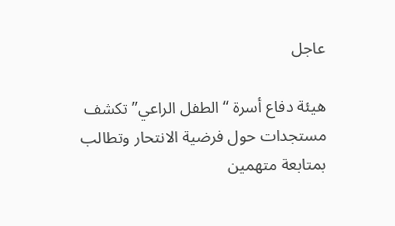عاجل

هيئة دفاع أسرة “الطفل الراعي” تكشف مستجدات حول فرضية الانتحار وتطالب بمتابعة متهمين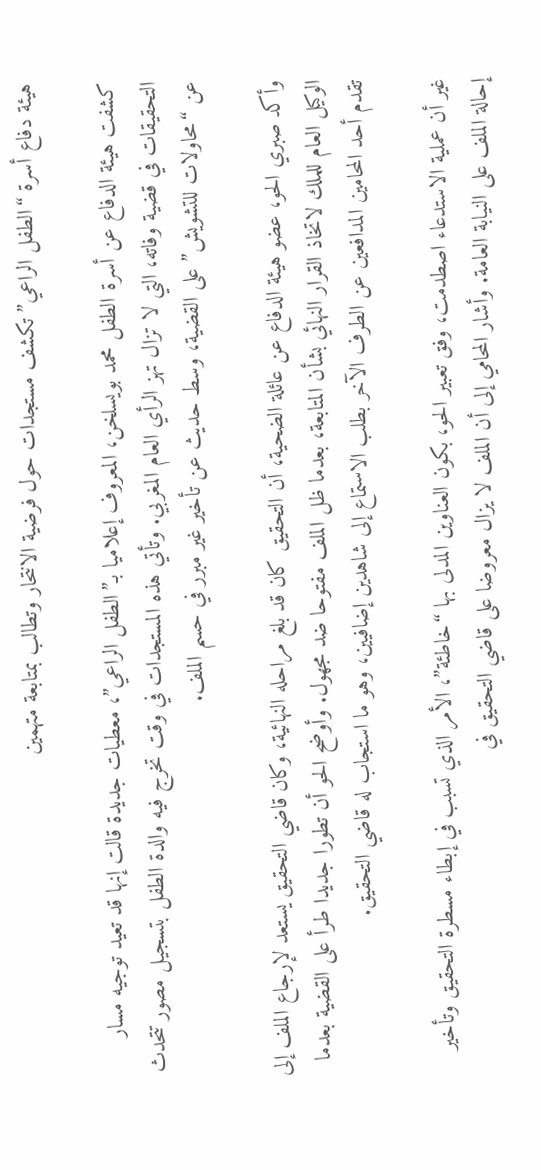هيئة دفاع أسرة “الطفل الراعي” تكشف مستجدات حول فرضية الانتحار وتطالب بمتابعة متهمين

كشفت هيئة الدفاع عن أسرة الطفل محمد بويسلخن، المعروف إعلاميا بـ”الطفل الراعي”، معطيات جديدة قالت إنها قد تعيد توجيه مسار التحقيقات في قضية وفاته، التي لا تزال تهز الرأي العام المغربي. وتأتي هذه المستجدات في وقت تخرج فيه والدة الطفل بتسجيل مصور تتحدث عن “محاولات للتشويش” على القضية، وسط حديث عن تأخير غير مبرر في حسم الملف.

وأكد صبري الحو، عضو هيئة الدفاع عن عائلة الضحية، أن التحقيق كان قد بلغ مراحله النهائية، وكان قاضي التحقيق يستعد لإرجاع الملف إلى الوكيل العام للملك لاتخاذ القرار النهائي بشأن المتابعة، بعدما ظل الملف مفتوحا ضد مجهول. وأوضح الحو أن تطورا جديدا طرأ على القضية بعدما تقدم أحد المحامين المدافعين عن الطرف الآخر بطلب الاستماع إلى شاهدين إضافيين، وهو ما استجاب له قاضي التحقيق.

غير أن عملية الاستدعاء اصطدمت، وفق تعبير الحو، بكون العناوين المدلى بها “خاطئة”، الأمر الذي تسبب في إبطاء مسطرة التحقيق وتأخير إحالة الملف على النيابة العامة. وأشار المحامي إلى أن الملف لا يزال معروضا على قاضي التحقيق في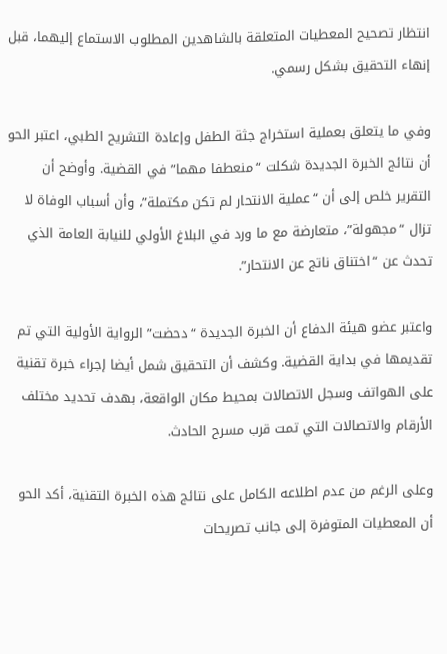انتظار تصحيح المعطيات المتعلقة بالشاهدين المطلوب الاستماع إليهما، قبل إنهاء التحقيق بشكل رسمي.

وفي ما يتعلق بعملية استخراج جثة الطفل وإعادة التشريح الطبي، اعتبر الحو أن نتائج الخبرة الجديدة شكلت “منعطفا مهما” في القضية. وأوضح أن التقرير خلص إلى أن “عملية الانتحار لم تكن مكتملة”، وأن أسباب الوفاة لا تزال “مجهولة”، متعارضة مع ما ورد في البلاغ الأولي للنيابة العامة الذي تحدث عن “اختناق ناتج عن الانتحار”.

واعتبر عضو هيئة الدفاع أن الخبرة الجديدة “دحضت” الرواية الأولية التي تم تقديمها في بداية القضية. وكشف أن التحقيق شمل أيضا إجراء خبرة تقنية على الهواتف وسجل الاتصالات بمحيط مكان الواقعة، بهدف تحديد مختلف الأرقام والاتصالات التي تمت قرب مسرح الحادث.

وعلى الرغم من عدم اطلاعه الكامل على نتائج هذه الخبرة التقنية، أكد الحو أن المعطيات المتوفرة إلى جانب تصريحات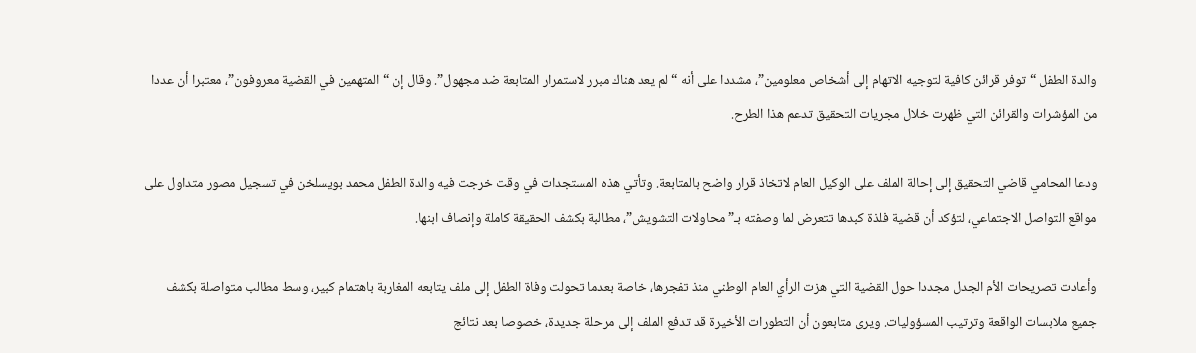والدة الطفل “توفر قرائن كافية لتوجيه الاتهام إلى أشخاص معلومين”، مشددا على أنه “لم يعد هناك مبرر لاستمرار المتابعة ضد مجهول”. وقال إن “المتهمين في القضية معروفون”، معتبرا أن عددا من المؤشرات والقرائن التي ظهرت خلال مجريات التحقيق تدعم هذا الطرح.

ودعا المحامي قاضي التحقيق إلى إحالة الملف على الوكيل العام لاتخاذ قرار واضح بالمتابعة. وتأتي هذه المستجدات في وقت خرجت فيه والدة الطفل محمد بويسلخن في تسجيل مصور متداول على مواقع التواصل الاجتماعي، لتؤكد أن قضية فلذة كبدها تتعرض لما وصفته بـ”محاولات التشويش”، مطالبة بكشف الحقيقة كاملة وإنصاف ابنها.

وأعادت تصريحات الأم الجدل مجددا حول القضية التي هزت الرأي العام الوطني منذ تفجرها، خاصة بعدما تحولت وفاة الطفل إلى ملف يتابعه المغاربة باهتمام كبير، وسط مطالب متواصلة بكشف جميع ملابسات الواقعة وترتيب المسؤوليات. ويرى متابعون أن التطورات الأخيرة قد تدفع الملف إلى مرحلة جديدة، خصوصا بعد نتائج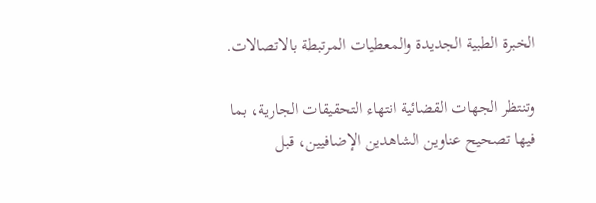الخبرة الطبية الجديدة والمعطيات المرتبطة بالاتصالات.

وتنتظر الجهات القضائية انتهاء التحقيقات الجارية، بما فيها تصحيح عناوين الشاهدين الإضافيين، قبل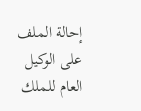إحالة الملف على الوكيل العام للملك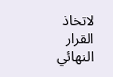لاتخاذ القرار النهائي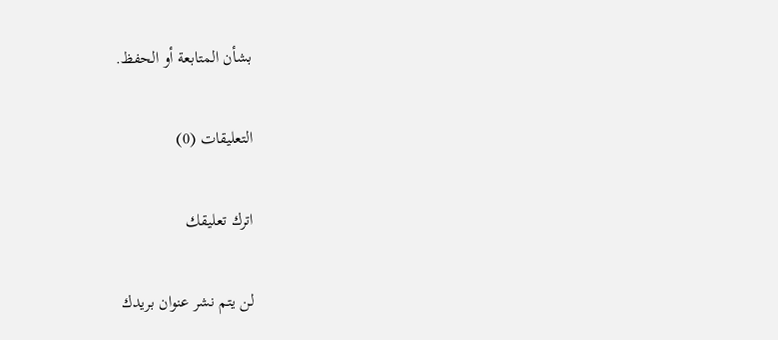بشأن المتابعة أو الحفظ.

التعليقات (0)

اترك تعليقك

لن يتم نشر عنوان بريدك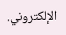الإلكتروني.